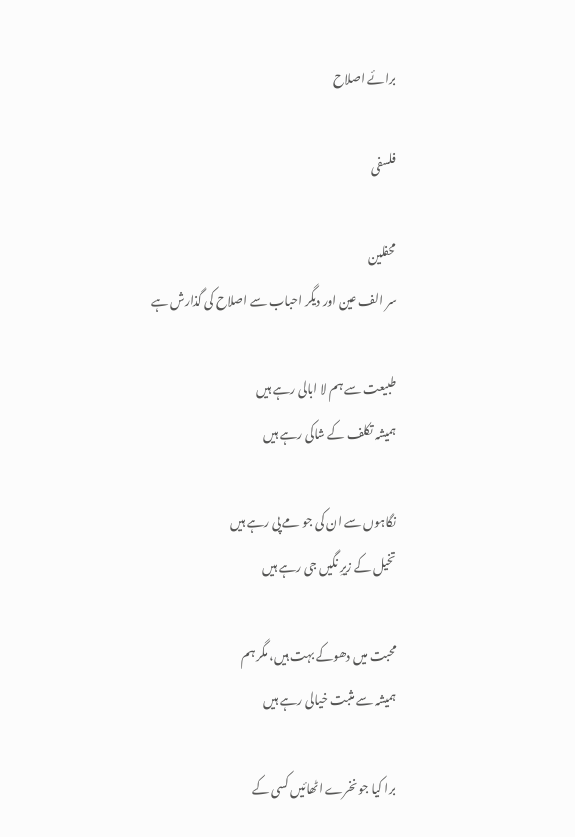برائے اصلاح

فلسفی

محفلین
سر الف عین اور دیگر احباب سے اصلاح کی گذارش ہے

طبیعت سے ہم لا ابالی رہے ہیں
ہمیشہ تکلف کے شاکی رہے ہیں

نگاہوں سے ان کی جو مے پی رہے ہیں
تخیل کے زیرِ نگیں جی رہے ہیں

محبت میں دھوکے بہت ہیں، مگر ہم
ہمیشہ سے مثبت خیالی رہے ہیں

برا کیا جو نخرے اٹھائیں کسی کے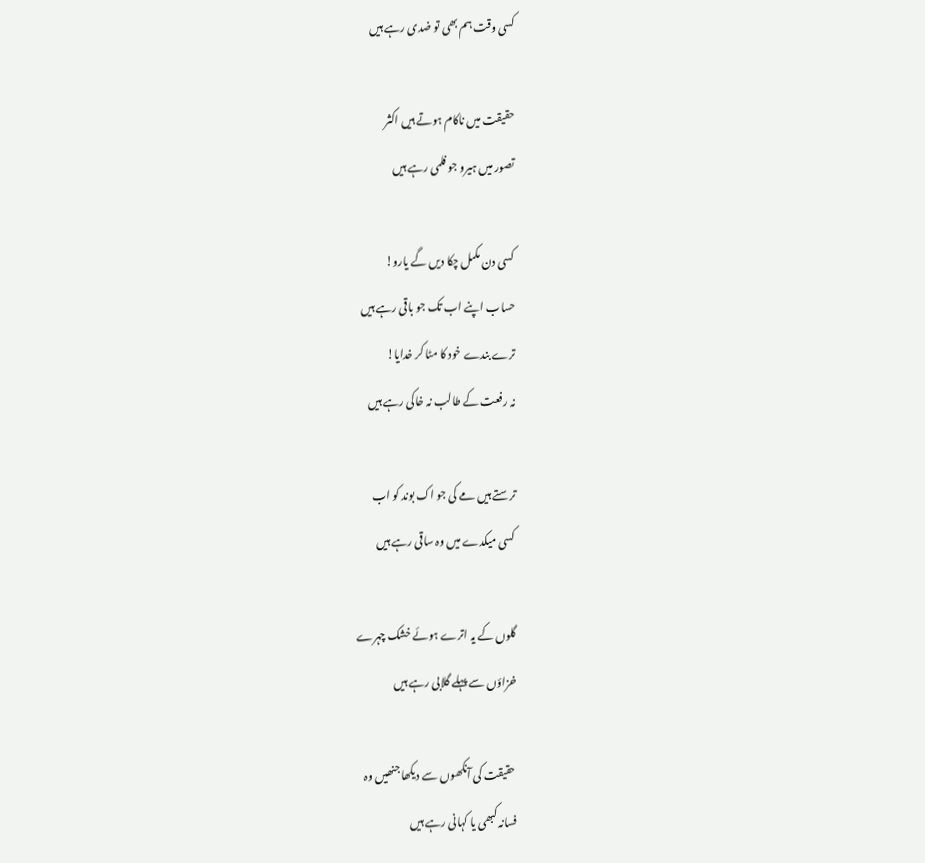کسی وقت ہم بھی تو ضدی رہے ہیں

حقیقت میں ناکام ہوتے ہیں اکثر
تصور میں ہیرو جو فلمی رہے ہیں

کسی دن مکمل چکا دیں گے یارو!
حساب اپنے اب تک جو باقی رہے ہیں
ترے بندے خود کا مٹا کر خدایا!
نہ رفعت کے طالب نہ خاکی رہے ہیں

ترستے ہیں مے کی جو اک بوند کو اب
کسی میکدے میں وہ ساقی رہے ہیں

گلوں کے یہ اترے ہوئے خشک چہرے
خزاؤں سے پہلے گلابی رہے ہیں

حقیقت کی آنکھوں سے دیکھا جنھیں وہ
فسانہ کبھی یا کہانی رہے ہیں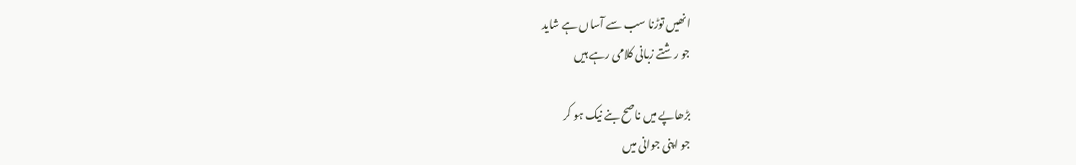انھیں توڑنا سب سے آساں ہے شاید
جو رشتے زبانی کلامی رہے ہیں

بڑھاپے میں ناصح بنے نیک ہو کر
جو اپنی جوانی میں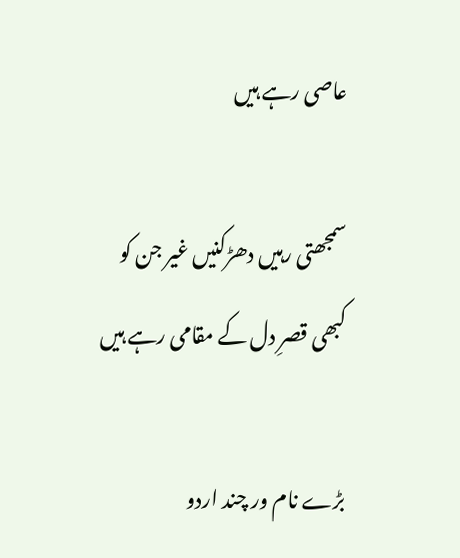عاصی رہے ہیں

سمجھتی رہیں دھڑکنیں غیر جن کو
کبھی قصرِ دل کے مقامی رہے ہیں

بڑے نام ور چند اردو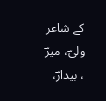کے شاعر
ولیؔ، میرؔ ، بیدارؔ،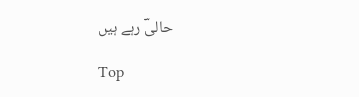حالیؔ رہے ہیں

Top